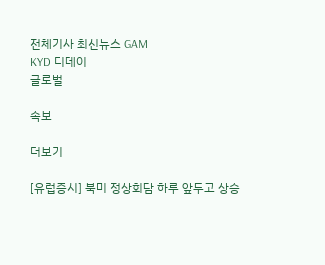전체기사 최신뉴스 GAM
KYD 디데이
글로벌

속보

더보기

[유럽증시] 북미 정상회담 하루 앞두고 상승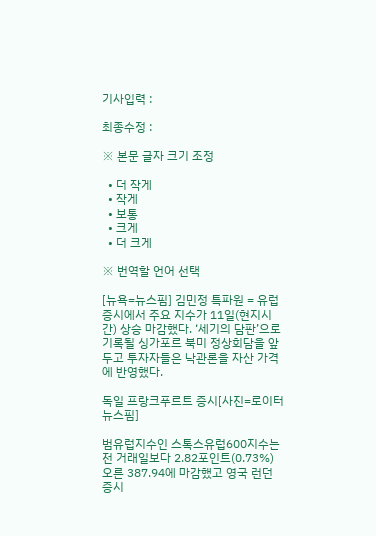기사입력 :

최종수정 :

※ 본문 글자 크기 조정

  • 더 작게
  • 작게
  • 보통
  • 크게
  • 더 크게

※ 번역할 언어 선택

[뉴욕=뉴스핌] 김민정 특파원 = 유럽 증시에서 주요 지수가 11일(현지시간) 상승 마감했다. ‘세기의 담판’으로 기록될 싱가포르 북미 정상회담을 앞두고 투자자들은 낙관론을 자산 가격에 반영했다.

독일 프랑크푸르트 증시[사진=로이터 뉴스핌]

범유럽지수인 스톡스유럽600지수는 전 거래일보다 2.82포인트(0.73%) 오른 387.94에 마감했고 영국 런던 증시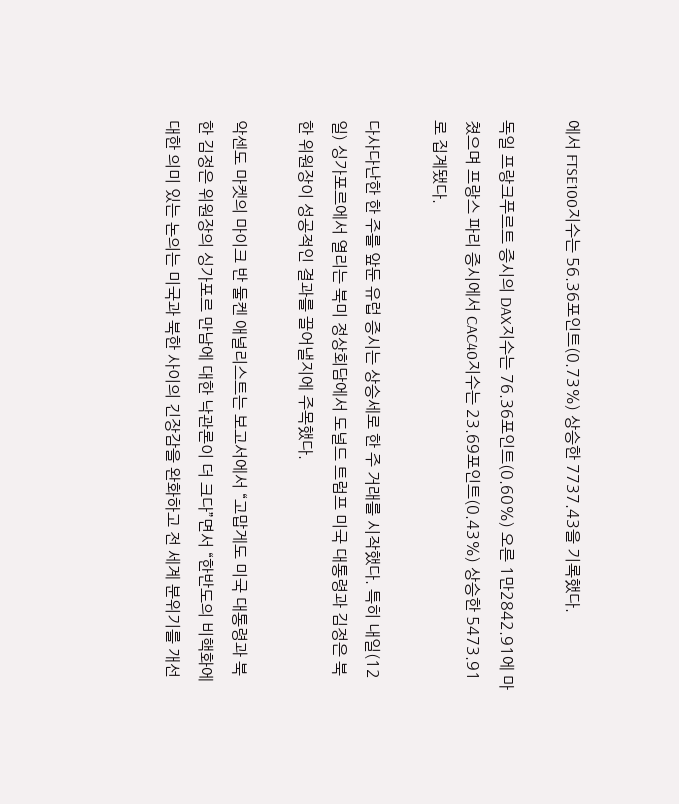에서 FTSE100지수는 56.36포인트(0.73%) 상승한 7737.43을 기록했다.

독일 프랑크푸르트 증시의 DAX지수는 76.36포인트(0.60%) 오른 1만2842.91에 마쳤으며 프랑스 파리 증시에서 CAC40지수는 23.69포인트(0.43%) 상승한 5473.91로 집계됐다.

다사다난한 한 주를 앞둔 유럽 증시는 상승세로 한 주 거래를 시작했다. 특히 내일(12일) 싱가포르에서 열리는 북미 정상회담에서 도널드 트럼프 미국 대통령과 김정은 북한 위원장이 성공적인 결과를 끌어낼지에 주목했다.

악센도 마켓의 마이크 반 둘켄 애널리스트는 보고서에서 “고맙게도 미국 대통령과 북한 김정은 위원장의 싱가포르 만남에 대한 낙관론이 더 크다”면서 “한반도의 비핵화에 대한 의미 있는 논의는 미국과 북한 사이의 긴장감을 완화하고 전 세계 분위기를 개선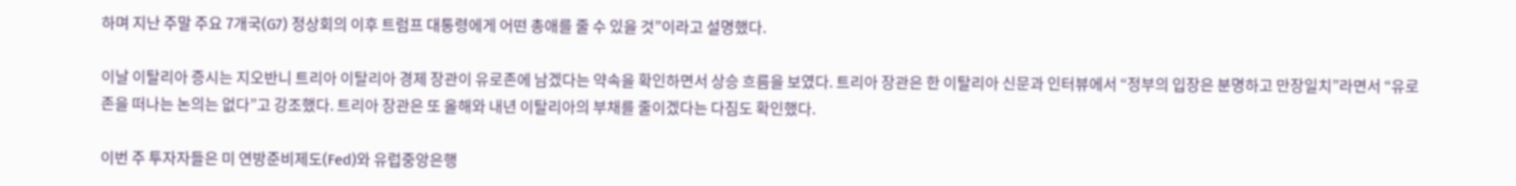하며 지난 주말 주요 7개국(G7) 정상회의 이후 트럼프 대통령에게 어떤 총애를 줄 수 있을 것”이라고 설명했다.

이날 이탈리아 증시는 지오반니 트리아 이탈리아 경제 장관이 유로존에 남겠다는 약속을 확인하면서 상승 흐름을 보였다. 트리아 장관은 한 이탈리아 신문과 인터뷰에서 “정부의 입장은 분명하고 만장일치”라면서 “유로존을 떠나는 논의는 없다”고 강조했다. 트리아 장관은 또 올해와 내년 이탈리아의 부채를 줄이겠다는 다짐도 확인했다.

이번 주 투자자들은 미 연방준비제도(Fed)와 유럽중앙은행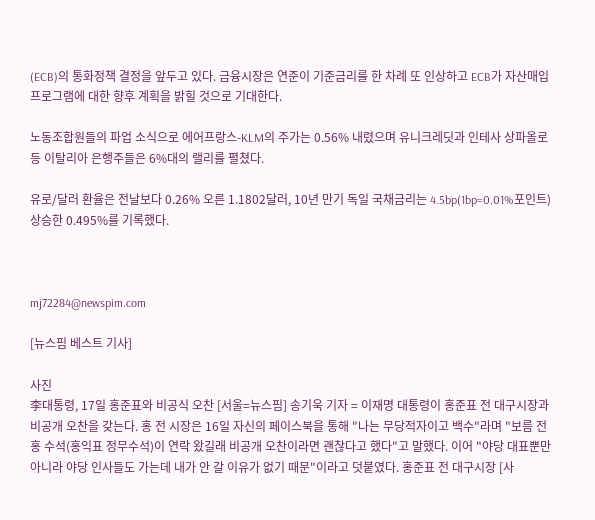(ECB)의 통화정책 결정을 앞두고 있다. 금융시장은 연준이 기준금리를 한 차례 또 인상하고 ECB가 자산매입프로그램에 대한 향후 계획을 밝힐 것으로 기대한다.

노동조합원들의 파업 소식으로 에어프랑스-KLM의 주가는 0.56% 내렸으며 유니크레딧과 인테사 상파올로 등 이탈리아 은행주들은 6%대의 랠리를 펼쳤다.

유로/달러 환율은 전날보다 0.26% 오른 1.1802달러, 10년 만기 독일 국채금리는 4.5bp(1bp=0.01%포인트) 상승한 0.495%를 기록했다.



mj72284@newspim.com

[뉴스핌 베스트 기사]

사진
李대통령, 17일 홍준표와 비공식 오찬 [서울=뉴스핌] 송기욱 기자 = 이재명 대통령이 홍준표 전 대구시장과 비공개 오찬을 갖는다. 홍 전 시장은 16일 자신의 페이스북을 통해 "나는 무당적자이고 백수"라며 "보름 전 홍 수석(홍익표 정무수석)이 연락 왔길래 비공개 오찬이라면 괜찮다고 했다"고 말했다. 이어 "야당 대표뿐만 아니라 야당 인사들도 가는데 내가 안 갈 이유가 없기 때문"이라고 덧붙였다. 홍준표 전 대구시장 [사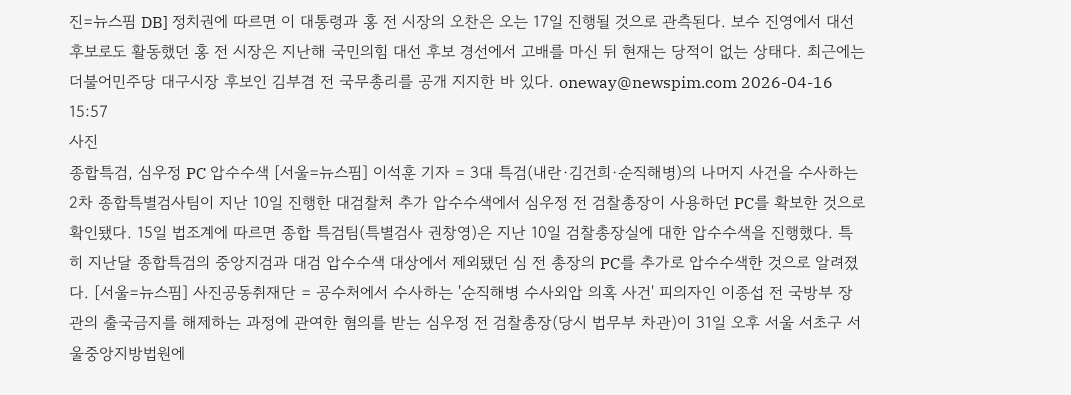진=뉴스핌 DB] 정치권에 따르면 이 대통령과 홍 전 시장의 오찬은 오는 17일 진행될 것으로 관측된다. 보수 진영에서 대선 후보로도 활동했던 홍 전 시장은 지난해 국민의힘 대선 후보 경선에서 고배를 마신 뒤 현재는 당적이 없는 상태다. 최근에는 더불어민주당 대구시장 후보인 김부겸 전 국무총리를 공개 지지한 바 있다. oneway@newspim.com 2026-04-16 15:57
사진
종합특검, 심우정 PC 압수수색 [서울=뉴스핌] 이석훈 기자 = 3대 특검(내란·김건희·순직해병)의 나머지 사건을 수사하는 2차 종합특별검사팀이 지난 10일 진행한 대검찰처 추가 압수수색에서 심우정 전 검찰총장이 사용하던 PC를 확보한 것으로 확인됐다. 15일 법조계에 따르면 종합 특검팀(특별검사 권창영)은 지난 10일 검찰총장실에 대한 압수수색을 진행했다. 특히 지난달 종합특검의 중앙지검과 대검 압수수색 대상에서 제외됐던 심 전 총장의 PC를 추가로 압수수색한 것으로 알려졌다. [서울=뉴스핌] 사진공동취재단 = 공수처에서 수사하는 '순직해병 수사외압 의혹 사건' 피의자인 이종섭 전 국방부 장관의 출국금지를 해제하는 과정에 관여한 혐의를 받는 심우정 전 검찰총장(당시 법무부 차관)이 31일 오후 서울 서초구 서울중앙지방법원에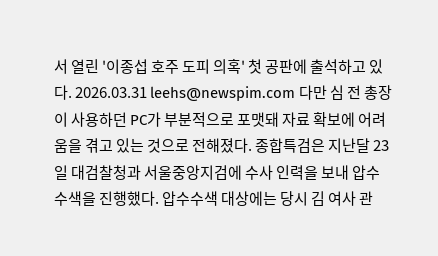서 열린 '이종섭 호주 도피 의혹' 첫 공판에 출석하고 있다. 2026.03.31 leehs@newspim.com 다만 심 전 총장이 사용하던 PC가 부분적으로 포맷돼 자료 확보에 어려움을 겪고 있는 것으로 전해졌다. 종합특검은 지난달 23일 대검찰청과 서울중앙지검에 수사 인력을 보내 압수수색을 진행했다. 압수수색 대상에는 당시 김 여사 관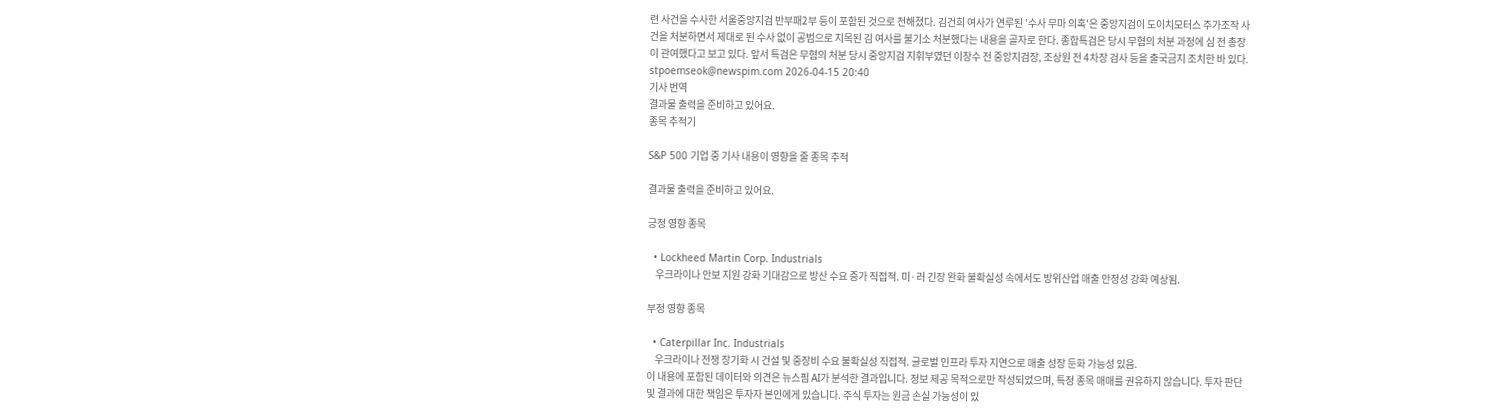련 사건을 수사한 서울중앙지검 반부패2부 등이 포함된 것으로 전해졌다. 김건희 여사가 연루된 '수사 무마 의혹'은 중앙지검이 도이치모터스 주가조작 사건을 처분하면서 제대로 된 수사 없이 공범으로 지목된 김 여사를 불기소 처분했다는 내용을 골자로 한다. 종합특검은 당시 무혐의 처분 과정에 심 전 총장이 관여했다고 보고 있다. 앞서 특검은 무혐의 처분 당시 중앙지검 지휘부였던 이창수 전 중앙지검장, 조상원 전 4차장 검사 등을 출국금지 조치한 바 있다. stpoemseok@newspim.com 2026-04-15 20:40
기사 번역
결과물 출력을 준비하고 있어요.
종목 추적기

S&P 500 기업 중 기사 내용이 영향을 줄 종목 추적

결과물 출력을 준비하고 있어요.

긍정 영향 종목

  • Lockheed Martin Corp. Industrials
    우크라이나 안보 지원 강화 기대감으로 방산 수요 증가 직접적. 미·러 긴장 완화 불확실성 속에서도 방위산업 매출 안정성 강화 예상됨.

부정 영향 종목

  • Caterpillar Inc. Industrials
    우크라이나 전쟁 장기화 시 건설 및 중장비 수요 불확실성 직접적. 글로벌 인프라 투자 지연으로 매출 성장 둔화 가능성 있음.
이 내용에 포함된 데이터와 의견은 뉴스핌 AI가 분석한 결과입니다. 정보 제공 목적으로만 작성되었으며, 특정 종목 매매를 권유하지 않습니다. 투자 판단 및 결과에 대한 책임은 투자자 본인에게 있습니다. 주식 투자는 원금 손실 가능성이 있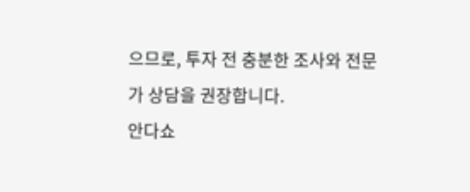으므로, 투자 전 충분한 조사와 전문가 상담을 권장합니다.
안다쇼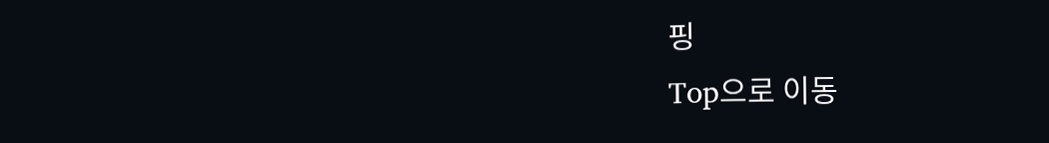핑
Top으로 이동